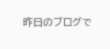昨日のブログで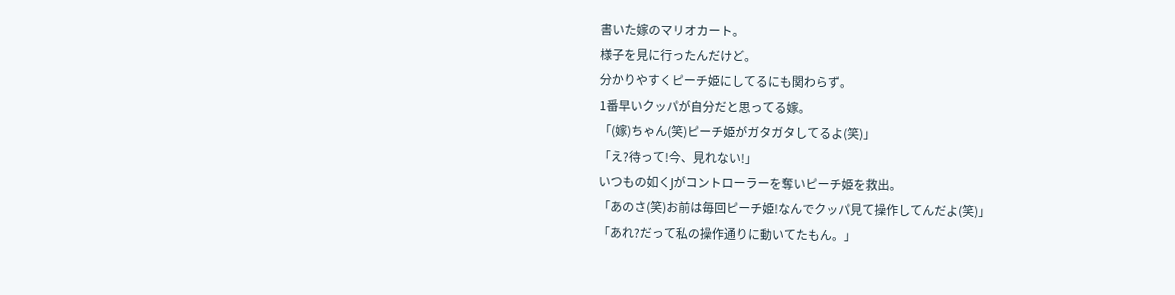書いた嫁のマリオカート。
様子を見に行ったんだけど。
分かりやすくピーチ姫にしてるにも関わらず。
1番早いクッパが自分だと思ってる嫁。
「(嫁)ちゃん(笑)ピーチ姫がガタガタしてるよ(笑)」
「え?待って!今、見れない!」
いつもの如くJがコントローラーを奪いピーチ姫を救出。
「あのさ(笑)お前は毎回ピーチ姫!なんでクッパ見て操作してんだよ(笑)」
「あれ?だって私の操作通りに動いてたもん。」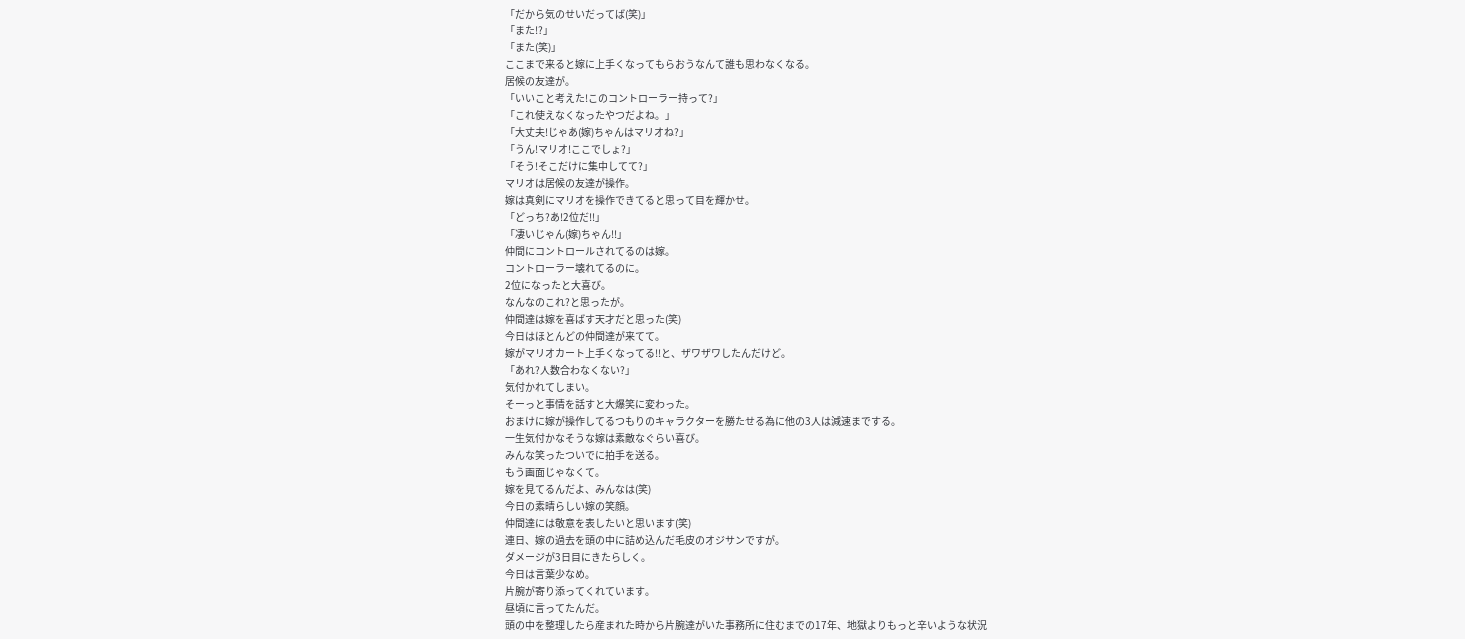「だから気のせいだってば(笑)」
「また!?」
「また(笑)」
ここまで来ると嫁に上手くなってもらおうなんて誰も思わなくなる。
居候の友達が。
「いいこと考えた!このコントローラー持って?」
「これ使えなくなったやつだよね。」
「大丈夫!じゃあ(嫁)ちゃんはマリオね?」
「うん!マリオ!ここでしょ?」
「そう!そこだけに集中してて?」
マリオは居候の友達が操作。
嫁は真剣にマリオを操作できてると思って目を輝かせ。
「どっち?あ!2位だ!!」
「凄いじゃん(嫁)ちゃん!!」
仲間にコントロールされてるのは嫁。
コントローラー壊れてるのに。
2位になったと大喜び。
なんなのこれ?と思ったが。
仲間達は嫁を喜ばす天才だと思った(笑)
今日はほとんどの仲間達が来てて。
嫁がマリオカート上手くなってる!!と、ザワザワしたんだけど。
「あれ?人数合わなくない?」
気付かれてしまい。
そーっと事情を話すと大爆笑に変わった。
おまけに嫁が操作してるつもりのキャラクターを勝たせる為に他の3人は減速までする。
一生気付かなそうな嫁は素敵なぐらい喜び。
みんな笑ったついでに拍手を送る。
もう画面じゃなくて。
嫁を見てるんだよ、みんなは(笑)
今日の素晴らしい嫁の笑顔。
仲間達には敬意を表したいと思います(笑)
連日、嫁の過去を頭の中に詰め込んだ毛皮のオジサンですが。
ダメージが3日目にきたらしく。
今日は言葉少なめ。
片腕が寄り添ってくれています。
昼頃に言ってたんだ。
頭の中を整理したら産まれた時から片腕達がいた事務所に住むまでの17年、地獄よりもっと辛いような状況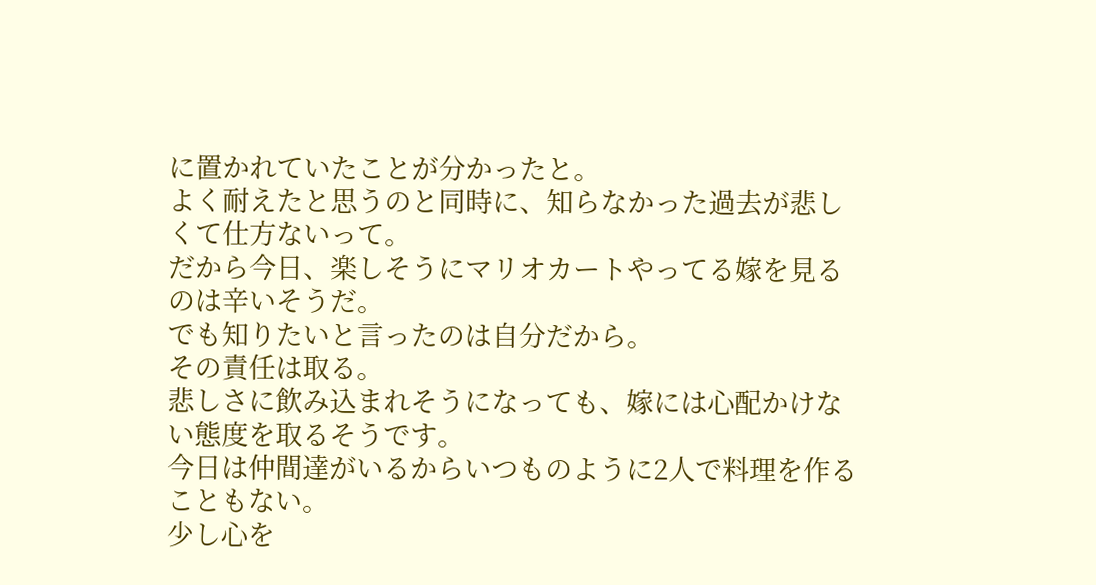に置かれていたことが分かったと。
よく耐えたと思うのと同時に、知らなかった過去が悲しくて仕方ないって。
だから今日、楽しそうにマリオカートやってる嫁を見るのは辛いそうだ。
でも知りたいと言ったのは自分だから。
その責任は取る。
悲しさに飲み込まれそうになっても、嫁には心配かけない態度を取るそうです。
今日は仲間達がいるからいつものように2人で料理を作ることもない。
少し心を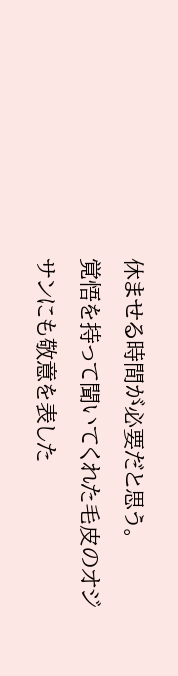休ませる時間が必要だと思う。
覚悟を持って聞いてくれた毛皮のオジサンにも敬意を表した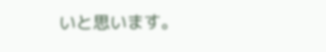いと思います。